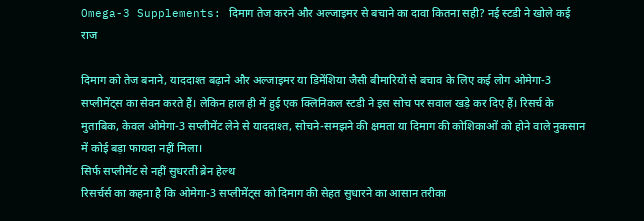Omega-3 Supplements: दिमाग तेज करने और अल्जाइमर से बचाने का दावा कितना सही? नई स्टडी ने खोले कई राज

दिमाग को तेज बनाने, याददाश्त बढ़ाने और अल्जाइमर या डिमेंशिया जैसी बीमारियों से बचाव के लिए कई लोग ओमेगा-3 सप्लीमेंट्स का सेवन करते हैं। लेकिन हाल ही में हुई एक क्लिनिकल स्टडी ने इस सोच पर सवाल खड़े कर दिए हैं। रिसर्च के मुताबिक, केवल ओमेगा-3 सप्लीमेंट लेने से याददाश्त, सोचने-समझने की क्षमता या दिमाग की कोशिकाओं को होने वाले नुकसान में कोई बड़ा फायदा नहीं मिला।
सिर्फ सप्लीमेंट से नहीं सुधरती ब्रेन हेल्थ
रिसर्चर्स का कहना है कि ओमेगा-3 सप्लीमेंट्स को दिमाग की सेहत सुधारने का आसान तरीका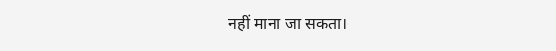नहीं माना जा सकता।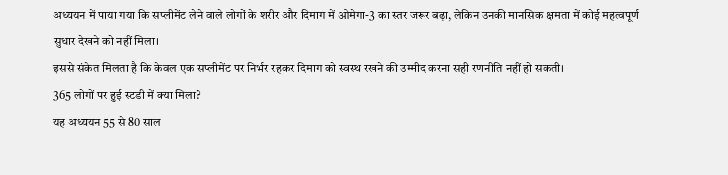अध्ययन में पाया गया कि सप्लीमेंट लेने वाले लोगों के शरीर और दिमाग में ओमेगा-3 का स्तर जरूर बढ़ा, लेकिन उनकी मानसिक क्षमता में कोई महत्वपूर्ण सुधार देखने को नहीं मिला।
इससे संकेत मिलता है कि केवल एक सप्लीमेंट पर निर्भर रहकर दिमाग को स्वस्थ रखने की उम्मीद करना सही रणनीति नहीं हो सकती।
365 लोगों पर हुई स्टडी में क्या मिला?
यह अध्ययन 55 से 80 साल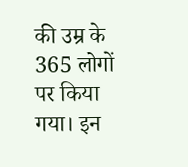की उम्र के 365 लोगों पर किया गया। इन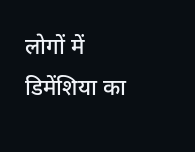लोगों में डिमेंशिया का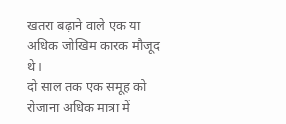खतरा बढ़ाने वाले एक या अधिक जोखिम कारक मौजूद थे।
दो साल तक एक समूह को रोजाना अधिक मात्रा में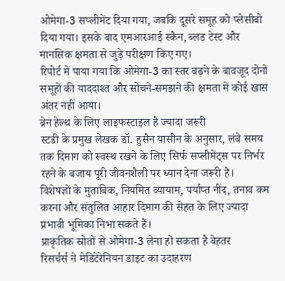ओमेगा-3 सप्लीमेंट दिया गया, जबकि दूसरे समूह को प्लेसीबो दिया गया। इसके बाद एमआरआई स्कैन, ब्लड टेस्ट और मानसिक क्षमता से जुड़े परीक्षण किए गए।
रिपोर्ट में पाया गया कि ओमेगा-3 का स्तर बढ़ने के बावजूद दोनों समूहों की याददाश्त और सोचने-समझने की क्षमता में कोई खास अंतर नहीं आया।
ब्रेन हेल्थ के लिए लाइफस्टाइल है ज्यादा जरूरी
स्टडी के प्रमुख लेखक डॉ. हुसैन यासीन के अनुसार, लंबे समय तक दिमाग को स्वस्थ रखने के लिए सिर्फ सप्लीमेंट्स पर निर्भर रहने के बजाय पूरी जीवनशैली पर ध्यान देना जरूरी है।
विशेषज्ञों के मुताबिक, नियमित व्यायाम, पर्याप्त नींद, तनाव कम करना और संतुलित आहार दिमाग की सेहत के लिए ज्यादा प्रभावी भूमिका निभा सकते हैं।
प्राकृतिक स्रोतों से ओमेगा-3 लेना हो सकता है बेहतर
रिसर्चर्स ने मेडिटेरेनियन डाइट का उदाहरण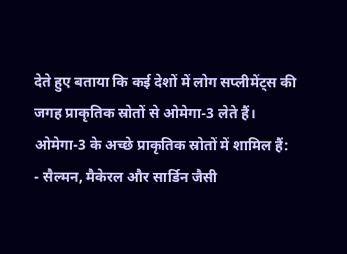देते हुए बताया कि कई देशों में लोग सप्लीमेंट्स की जगह प्राकृतिक स्रोतों से ओमेगा-3 लेते हैं।
ओमेगा-3 के अच्छे प्राकृतिक स्रोतों में शामिल हैं:
- सैल्मन, मैकेरल और सार्डिन जैसी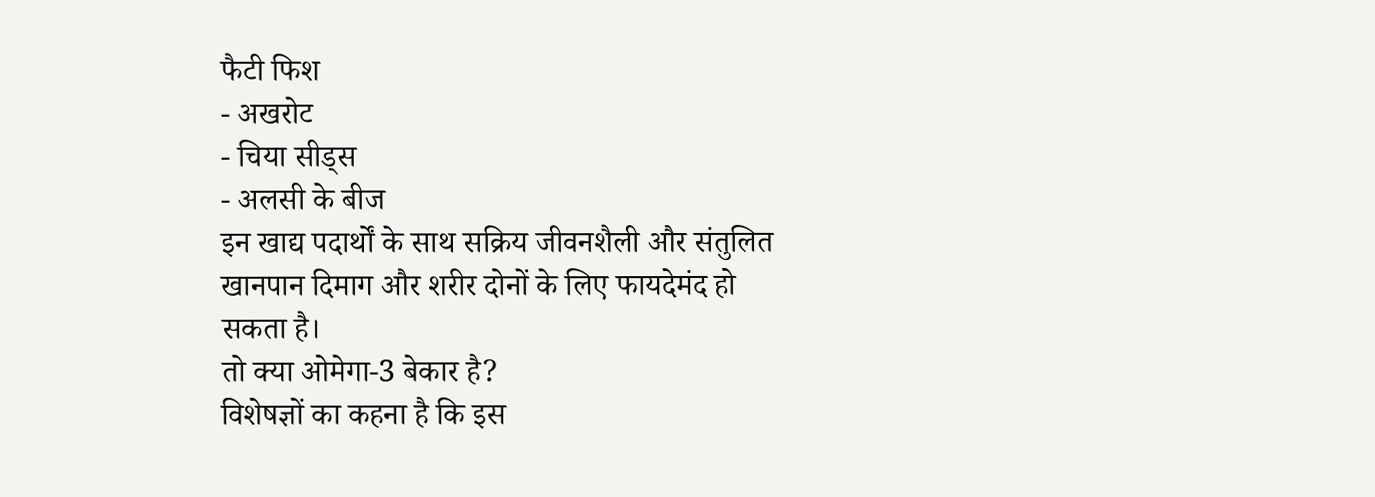फैटी फिश
- अखरोट
- चिया सीड्स
- अलसी के बीज
इन खाद्य पदार्थों के साथ सक्रिय जीवनशैली और संतुलित खानपान दिमाग और शरीर दोनों के लिए फायदेमंद हो सकता है।
तो क्या ओमेगा-3 बेकार है?
विशेषज्ञों का कहना है कि इस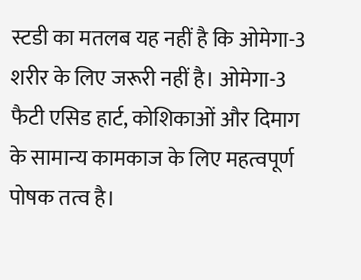स्टडी का मतलब यह नहीं है कि ओमेगा-3 शरीर के लिए जरूरी नहीं है। ओमेगा-3 फैटी एसिड हार्ट, कोशिकाओं और दिमाग के सामान्य कामकाज के लिए महत्वपूर्ण पोषक तत्व है।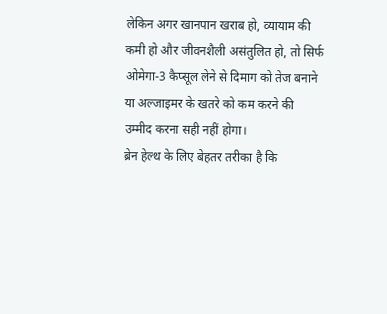लेकिन अगर खानपान खराब हो, व्यायाम की कमी हो और जीवनशैली असंतुलित हो, तो सिर्फ ओमेगा-3 कैप्सूल लेने से दिमाग को तेज बनाने या अल्जाइमर के खतरे को कम करने की उम्मीद करना सही नहीं होगा।
ब्रेन हेल्थ के लिए बेहतर तरीका है कि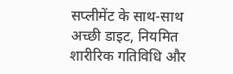सप्लीमेंट के साथ-साथ अच्छी डाइट, नियमित शारीरिक गतिविधि और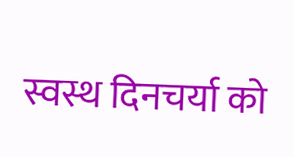स्वस्थ दिनचर्या को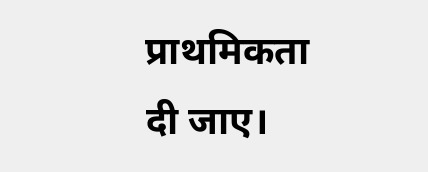प्राथमिकता दी जाए।